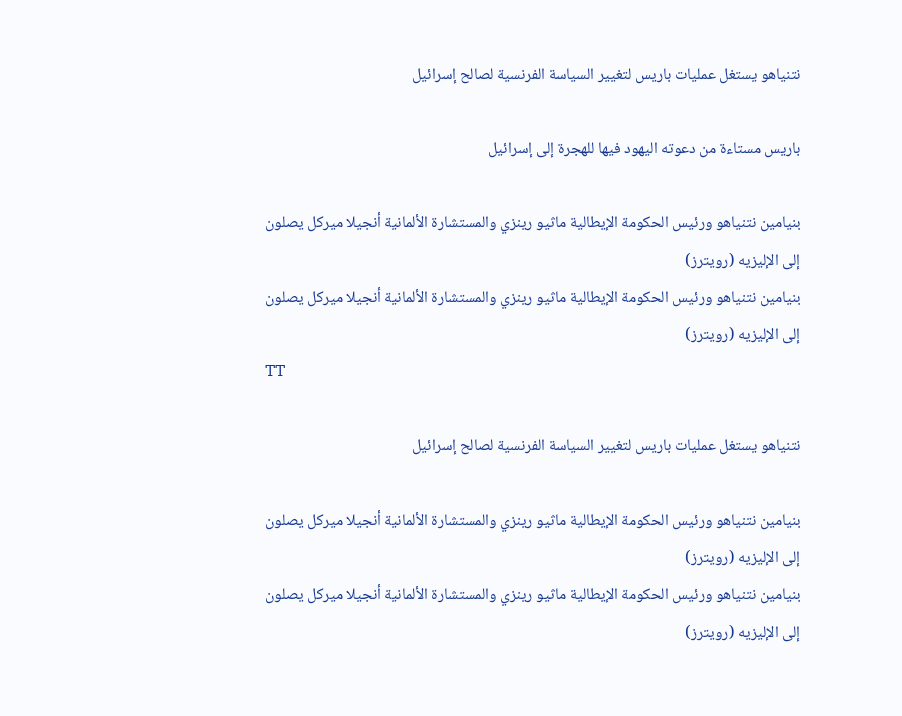نتنياهو يستغل عمليات باريس لتغيير السياسة الفرنسية لصالح إسرائيل

باريس مستاءة من دعوته اليهود فيها للهجرة إلى إسرائيل

بنيامين نتنياهو ورئيس الحكومة الإيطالية ماثيو رينزي والمستشارة الألمانية أنجيلا ميركل يصلون إلى الإليزيه (رويترز)
بنيامين نتنياهو ورئيس الحكومة الإيطالية ماثيو رينزي والمستشارة الألمانية أنجيلا ميركل يصلون إلى الإليزيه (رويترز)
TT

نتنياهو يستغل عمليات باريس لتغيير السياسة الفرنسية لصالح إسرائيل

بنيامين نتنياهو ورئيس الحكومة الإيطالية ماثيو رينزي والمستشارة الألمانية أنجيلا ميركل يصلون إلى الإليزيه (رويترز)
بنيامين نتنياهو ورئيس الحكومة الإيطالية ماثيو رينزي والمستشارة الألمانية أنجيلا ميركل يصلون إلى الإليزيه (رويترز)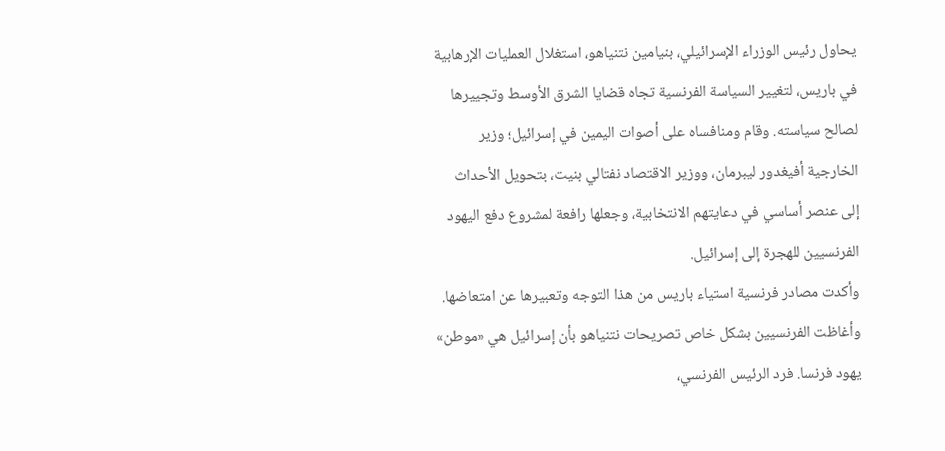يحاول رئيس الوزراء الإسرائيلي، بنيامين نتنياهو، استغلال العمليات الإرهابية في باريس، لتغيير السياسة الفرنسية تجاه قضايا الشرق الأوسط وتجييرها لصالح سياسته. وقام ومنافساه على أصوات اليمين في إسرائيل؛ وزير الخارجية أفيغدور ليبرمان، ووزير الاقتصاد نفتالي بنيت، بتحويل الأحداث إلى عنصر أساسي في دعايتهم الانتخابية، وجعلها رافعة لمشروع دفع اليهود الفرنسيين للهجرة إلى إسرائيل.
وأكدت مصادر فرنسية استياء باريس من هذا التوجه وتعبيرها عن امتعاضها.
وأغاظت الفرنسيين بشكل خاص تصريحات نتنياهو بأن إسرائيل هي «موطن» يهود فرنسا. فرد الرئيس الفرنسي،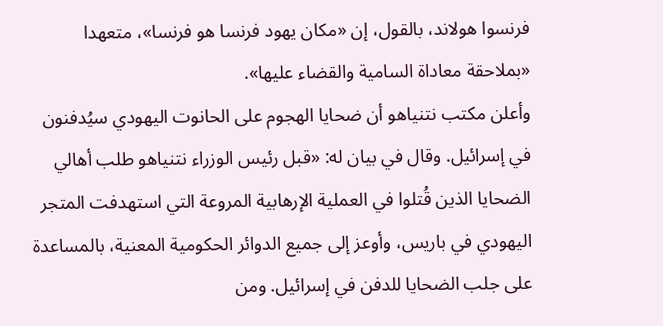فرنسوا هولاند، بالقول، إن «مكان يهود فرنسا هو فرنسا»، متعهدا «بملاحقة معاداة السامية والقضاء عليها».
وأعلن مكتب نتنياهو أن ضحايا الهجوم على الحانوت اليهودي سيُدفنون في إسرائيل. وقال في بيان له: «قبل رئيس الوزراء نتنياهو طلب أهالي الضحايا الذين قُتلوا في العملية الإرهابية المروعة التي استهدفت المتجر اليهودي في باريس، وأوعز إلى جميع الدوائر الحكومية المعنية، بالمساعدة على جلب الضحايا للدفن في إسرائيل. ومن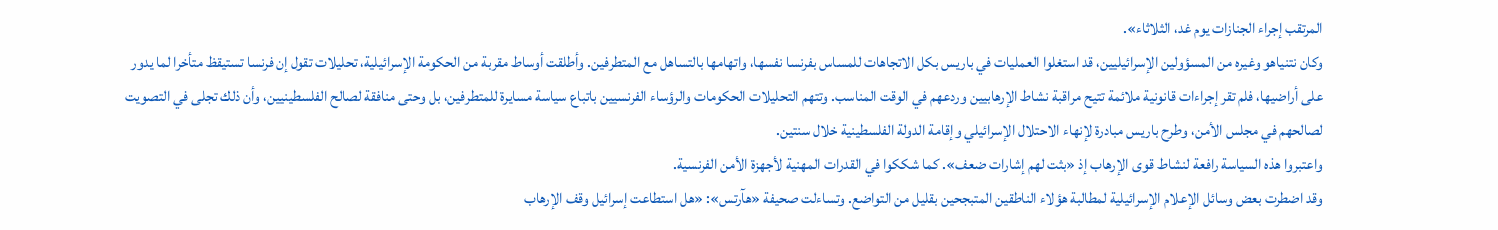المرتقب إجراء الجنازات يوم غد، الثلاثاء».
وكان نتنياهو وغيره من المسؤولين الإسرائيليين، قد استغلوا العمليات في باريس بكل الاتجاهات للمساس بفرنسا نفسها، واتهامها بالتساهل مع المتطرفين. وأطلقت أوساط مقربة من الحكومة الإسرائيلية، تحليلات تقول إن فرنسا تستيقظ متأخرا لما يدور على أراضيها، فلم تقر إجراءات قانونية ملائمة تتيح مراقبة نشاط الإرهابيين وردعهم في الوقت المناسب. وتتهم التحليلات الحكومات والرؤساء الفرنسيين باتباع سياسة مسايرة للمتطرفين، بل وحتى منافقة لصالح الفلسطينيين، وأن ذلك تجلى في التصويت لصالحهم في مجلس الأمن، وطرح باريس مبادرة لإنهاء الاحتلال الإسرائيلي وإقامة الدولة الفلسطينية خلال سنتين.
واعتبروا هذه السياسة رافعة لنشاط قوى الإرهاب إذ «بثت لهم إشارات ضعف». كما شككوا في القدرات المهنية لأجهزة الأمن الفرنسية.
وقد اضطرت بعض وسائل الإعلام الإسرائيلية لمطالبة هؤلاء الناطقين المتبجحين بقليل من التواضع. وتساءلت صحيفة «هآرتس»: «هل استطاعت إسرائيل وقف الإرهاب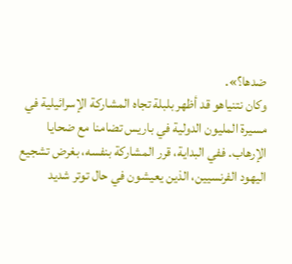ضدها؟».
وكان نتنياهو قد أظهر بلبلة تجاه المشاركة الإسرائيلية في مسيرة المليون الدولية في باريس تضامنا مع ضحايا الإرهاب. ففي البداية، قرر المشاركة بنفسه، بغرض تشجيع اليهود الفرنسيين، الذين يعيشون في حال توتر شديد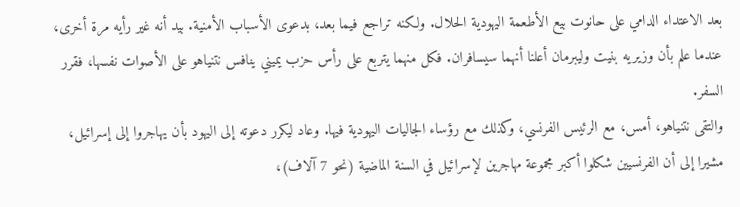بعد الاعتداء الدامي على حانوت بيع الأطعمة اليهودية الحلال. ولكنه تراجع فيما بعد، بدعوى الأسباب الأمنية. بيد أنه غير رأيه مرة أخرى، عندما علم بأن وزيريه بنيت وليبرمان أعلنا أنهما سيسافران. فكل منهما يتربع على رأس حزب يميني ينافس نتنياهو على الأصوات نفسها، فقرر السفر.
والتقى نتنياهو، أمس، مع الرئيس الفرنسي، وكذلك مع رؤساء الجاليات اليهودية فيها. وعاد ليكرر دعوته إلى اليهود بأن يهاجروا إلى إسرائيل، مشيرا إلى أن الفرنسيين شكلوا أكبر مجموعة مهاجرين لإسرائيل في السنة الماضية (نحو 7 آلاف)،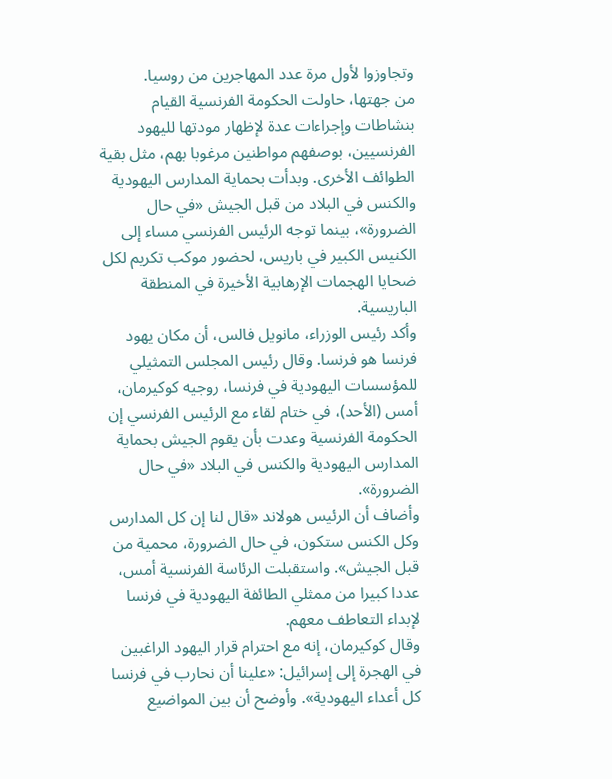وتجاوزوا لأول مرة عدد المهاجرين من روسيا.
من جهتها، حاولت الحكومة الفرنسية القيام بنشاطات وإجراءات عدة لإظهار مودتها لليهود الفرنسيين، بوصفهم مواطنين مرغوبا بهم، مثل بقية الطوائف الأخرى. وبدأت بحماية المدارس اليهودية والكنس في البلاد من قبل الجيش «في حال الضرورة»، بينما توجه الرئيس الفرنسي مساء إلى الكنيس الكبير في باريس، لحضور موكب تكريم لكل ضحايا الهجمات الإرهابية الأخيرة في المنطقة الباريسية.
وأكد رئيس الوزراء، مانويل فالس، أن مكان يهود فرنسا هو فرنسا. وقال رئيس المجلس التمثيلي للمؤسسات اليهودية في فرنسا، روجيه كوكيرمان، أمس (الأحد)، في ختام لقاء مع الرئيس الفرنسي إن الحكومة الفرنسية وعدت بأن يقوم الجيش بحماية المدارس اليهودية والكنس في البلاد «في حال الضرورة».
وأضاف أن الرئيس هولاند «قال لنا إن كل المدارس وكل الكنس ستكون، في حال الضرورة، محمية من قبل الجيش». واستقبلت الرئاسة الفرنسية أمس، عددا كبيرا من ممثلي الطائفة اليهودية في فرنسا لإبداء التعاطف معهم.
وقال كوكيرمان، إنه مع احترام قرار اليهود الراغبين في الهجرة إلى إسرائيل: «علينا أن نحارب في فرنسا كل أعداء اليهودية». وأوضح أن بين المواضيع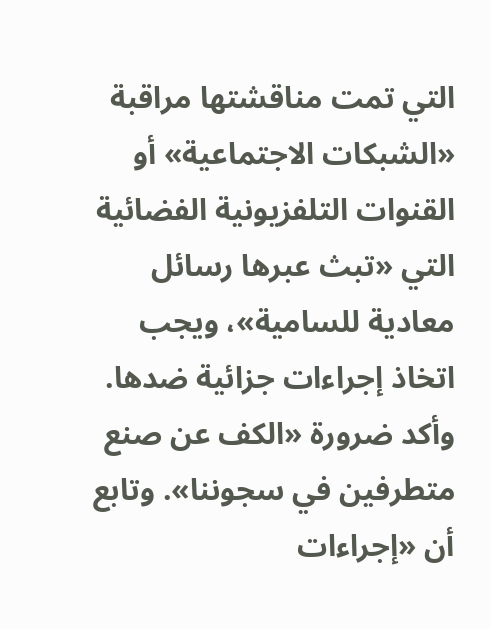التي تمت مناقشتها مراقبة «الشبكات الاجتماعية» أو القنوات التلفزيونية الفضائية التي «تبث عبرها رسائل معادية للسامية»، ويجب اتخاذ إجراءات جزائية ضدها.
وأكد ضرورة «الكف عن صنع متطرفين في سجوننا». وتابع أن «إجراءات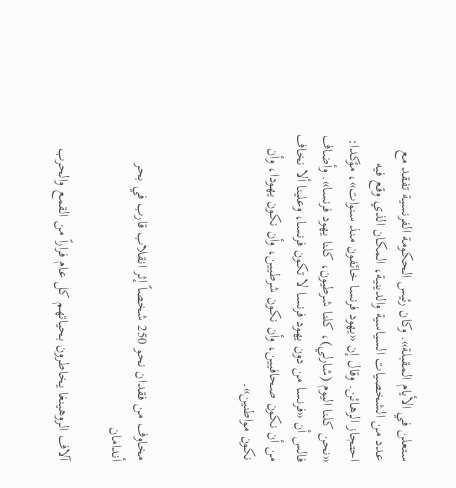ستعلن في الأيام المقبلة». وكان رئيس الحكومة الفرنسية تفقد مع عدد من الشخصيات السياسية والدينية، المكان الذي وقع فيه احتجاز الرهائن. وقال إن «يهود فرنسا خائفون منذ سنوات»، مؤكدا: «نحن كلنا اليوم (شارلي)، كلنا شرطيون، كلنا يهود فرنسا». وأضاف فالس أن «فرنسا من دون يهود فرنسا لا تكون فرنسا، وعلينا ألا نخاف من أن نكون صحافيين، وأن نكون شرطيين، وأن نكون يهودا، وأن نكون مواطنين».



مخاوف من فقدان نحو 250 شخصاً إثر انقلاب قارب في بحر أندامان

آلاف الروهينغا يخاطرون بحياتهم كل عام فراراً من القمع والحرب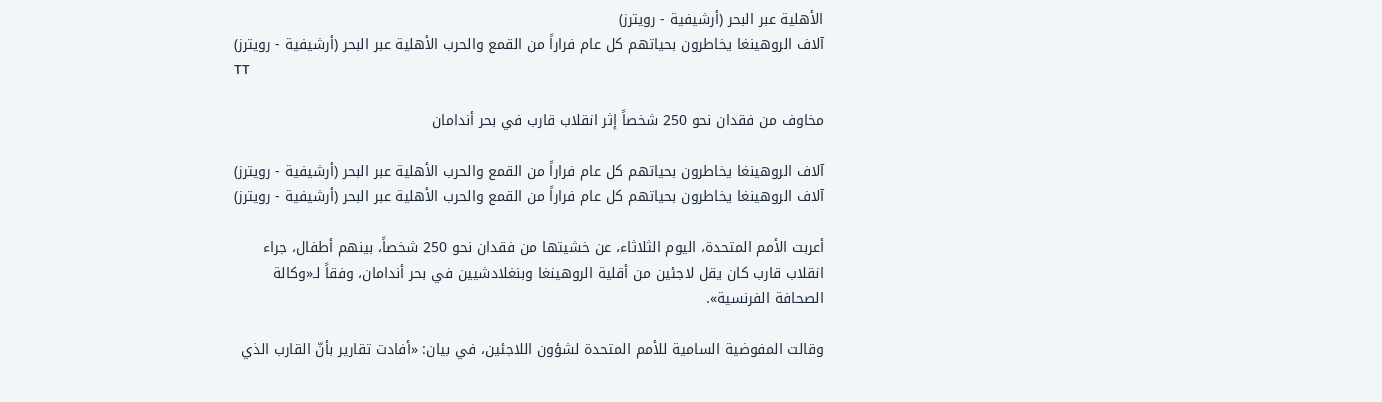الأهلية عبر البحر (أرشيفية - رويترز)
آلاف الروهينغا يخاطرون بحياتهم كل عام فراراً من القمع والحرب الأهلية عبر البحر (أرشيفية - رويترز)
TT

مخاوف من فقدان نحو 250 شخصاً إثر انقلاب قارب في بحر أندامان

آلاف الروهينغا يخاطرون بحياتهم كل عام فراراً من القمع والحرب الأهلية عبر البحر (أرشيفية - رويترز)
آلاف الروهينغا يخاطرون بحياتهم كل عام فراراً من القمع والحرب الأهلية عبر البحر (أرشيفية - رويترز)

أعربت الأمم المتحدة، اليوم الثلاثاء، عن خشيتها من فقدان نحو 250 شخصاً، بينهم أطفال، جراء انقلاب قارب كان يقل لاجئين من أقلية الروهينغا وبنغلادشيين في بحر أندامان، وفقاً لـ«وكالة الصحافة الفرنسية».

وقالت المفوضية السامية للأمم المتحدة لشؤون اللاجئين، في بيان: «أفادت تقارير بأنّ القارب الذي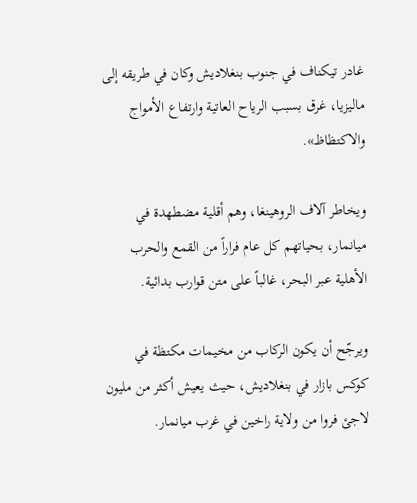غادر تيكناف في جنوب بنغلاديش وكان في طريقه إلى ماليزيا، غرق بسبب الرياح العاتية وارتفاع الأمواج والاكتظاظ».

ويخاطر آلاف الروهينغا، وهم أقلية مضطهدة في ميانمار، بحياتهم كل عام فراراً من القمع والحرب الأهلية عبر البحر، غالباً على متن قوارب بدائية.

ويرجّح أن يكون الركاب من مخيمات مكتظة في كوكس بازار في بنغلاديش، حيث يعيش أكثر من مليون لاجئ فروا من ولاية راخين في غرب ميانمار.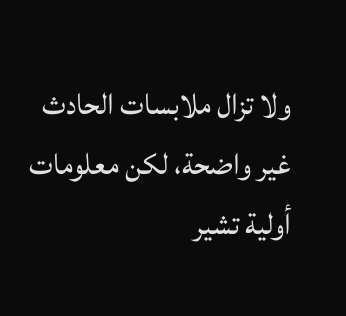ولا تزال ملابسات الحادث غير واضحة، لكن معلومات أولية تشير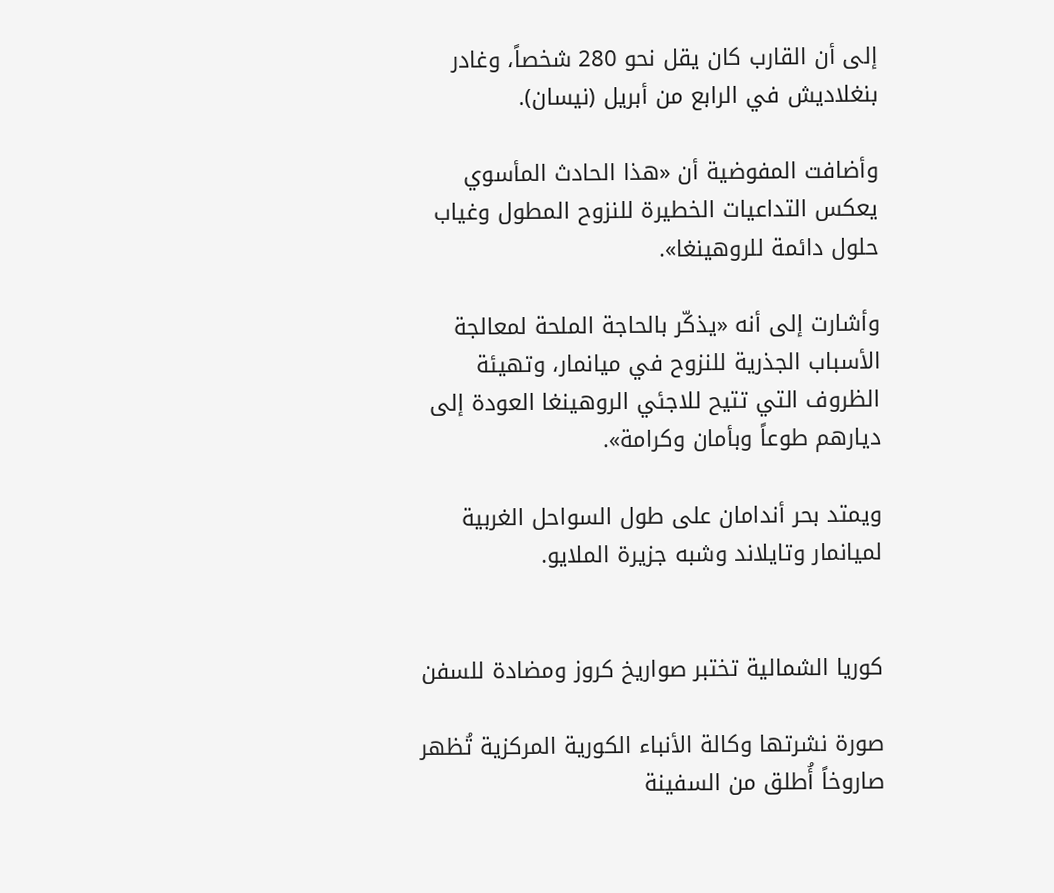إلى أن القارب كان يقل نحو 280 شخصاً، وغادر بنغلاديش في الرابع من أبريل (نيسان).

وأضافت المفوضية أن «هذا الحادث المأسوي يعكس التداعيات الخطيرة للنزوح المطول وغياب حلول دائمة للروهينغا».

وأشارت إلى أنه «يذكّر بالحاجة الملحة لمعالجة الأسباب الجذرية للنزوح في ميانمار، وتهيئة الظروف التي تتيح للاجئي الروهينغا العودة إلى ديارهم طوعاً وبأمان وكرامة».

ويمتد بحر أندامان على طول السواحل الغربية لميانمار وتايلاند وشبه جزيرة الملايو.


كوريا الشمالية تختبر صواريخ كروز ومضادة للسفن

صورة نشرتها وكالة الأنباء الكورية المركزية تُظهر صاروخاً أُطلق من السفينة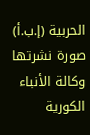الحربية (إ.ب.أ)
صورة نشرتها وكالة الأنباء الكورية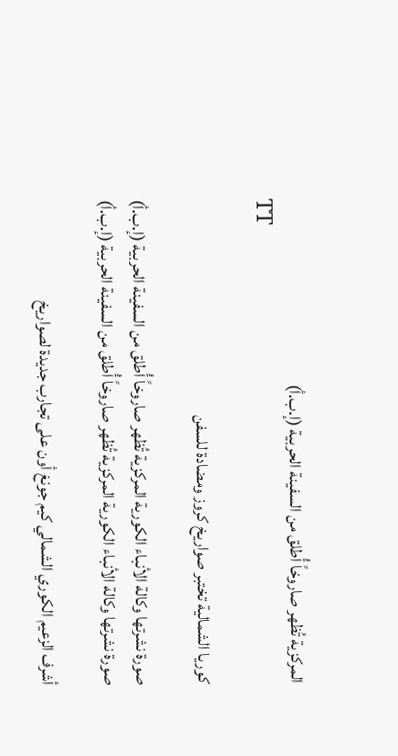المركزية تُظهر صاروخاً أُطلق من السفينة الحربية (إ.ب.أ)
TT

كوريا الشمالية تختبر صواريخ كروز ومضادة للسفن

صورة نشرتها وكالة الأنباء الكورية المركزية تُظهر صاروخاً أُطلق من السفينة الحربية (إ.ب.أ)
صورة نشرتها وكالة الأنباء الكورية المركزية تُظهر صاروخاً أُطلق من السفينة الحربية (إ.ب.أ)

أشرف الزعيم الكوري الشمالي كيم جونغ أون على تجارب جديدة لصواريخ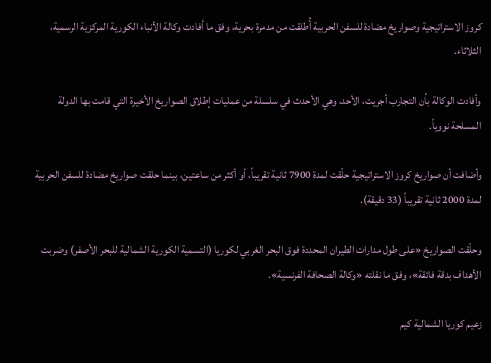كروز الاستراتيجية وصواريخ مضادة للسفن الحربية أُطلقت من مدمرة بحرية، وفق ما أفادت وكالة الأنباء الكورية المركزية الرسمية، الثلاثاء.

وأفادت الوكالة بأن التجارب أجريت، الأحد، وهي الأحدث في سلسلة من عمليات إطلاق الصواريخ الأخيرة التي قامت بها الدولة المسلحة نووياً.

وأضافت أن صواريخ كروز الاستراتيجية حلّقت لمدة 7900 ثانية تقريباً، أو أكثر من ساعتين، بينما حلقت صواريخ مضادة للسفن الحربية لمدة 2000 ثانية تقريباً (33 دقيقة).

وحلّقت الصواريخ «على طول مدارات الطيران المحددة فوق البحر الغربي لكوريا (التسمية الكورية الشمالية للبحر الأصفر) وضربت الأهداف بدقة فائقة»، وفق ما نقلته «وكالة الصحافة الفرنسية».

زعيم كوريا الشمالية كيم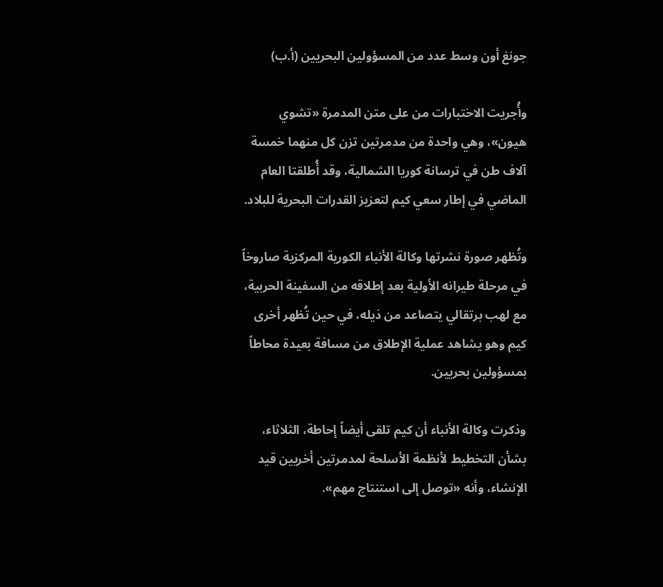جونغ أون وسط عدد من المسؤولين البحريين (أ.ب)

وأُجريت الاختبارات من على متن المدمرة «تشوي هيون»، وهي واحدة من مدمرتين تزن كل منهما خمسة آلاف طن في ترسانة كوريا الشمالية، وقد أُطلقتا العام الماضي في إطار سعي كيم لتعزيز القدرات البحرية للبلاد.

وتُظهر صورة نشرتها وكالة الأنباء الكورية المركزية صاروخاً في مرحلة طيرانه الأولية بعد إطلاقه من السفينة الحربية، مع لهب برتقالي يتصاعد من ذيله، في حين تُظهر أخرى كيم وهو يشاهد عملية الإطلاق من مسافة بعيدة محاطاً بمسؤولين بحريين.

وذكرت وكالة الأنباء أن كيم تلقى أيضاً إحاطة، الثلاثاء، بشأن التخطيط لأنظمة الأسلحة لمدمرتين أخريين قيد الإنشاء، وأنه «توصل إلى استنتاج مهم».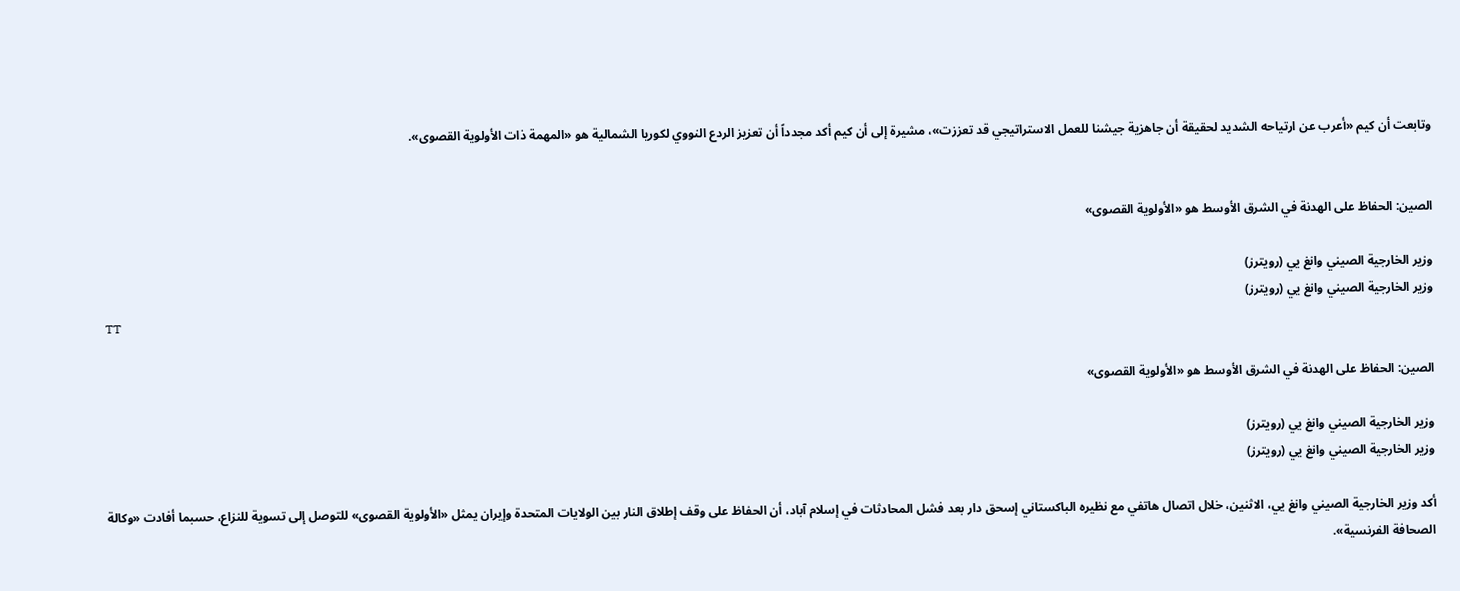وتابعت أن كيم «أعرب عن ارتياحه الشديد لحقيقة أن جاهزية جيشنا للعمل الاستراتيجي قد تعززت»، مشيرة إلى أن كيم أكد مجدداً أن تعزيز الردع النووي لكوريا الشمالية هو «المهمة ذات الأولوية القصوى».


الصين: الحفاظ على الهدنة في الشرق الأوسط هو «الأولوية القصوى»

وزير الخارجية الصيني وانغ يي (رويترز)
وزير الخارجية الصيني وانغ يي (رويترز)
TT

الصين: الحفاظ على الهدنة في الشرق الأوسط هو «الأولوية القصوى»

وزير الخارجية الصيني وانغ يي (رويترز)
وزير الخارجية الصيني وانغ يي (رويترز)

أكد وزير الخارجية الصيني وانغ يي، الاثنين، خلال اتصال هاتفي مع نظيره الباكستاني إسحق دار بعد فشل المحادثات في إسلام آباد، أن الحفاظ على وقف إطلاق النار بين الولايات المتحدة وإيران يمثل «الأولوية القصوى» للتوصل إلى تسوية للنزاع، حسبما أفادت «وكالة الصحافة الفرنسية».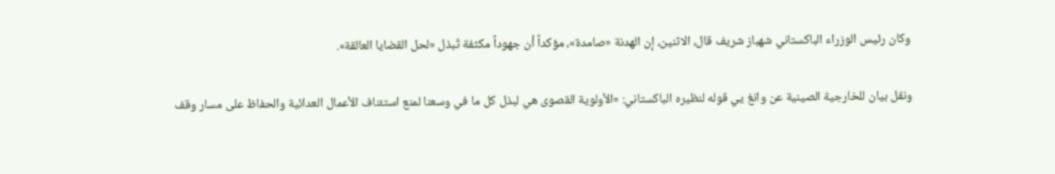وكان رئيس الوزراء الباكستاني شهباز شريف قال، الاثنين، إن الهدنة «صامدة»، مؤكداً أن جهوداً مكثفة تُبذل «لحل القضايا العالقة».

ونقل بيان للخارجية الصينية عن وانغ يي قوله لنظيره الباكستاني: «الأولوية القصوى هي لبذل كل ما في وسعنا لمنع استئناف الأعمال العدائية والحفاظ على مسار وقف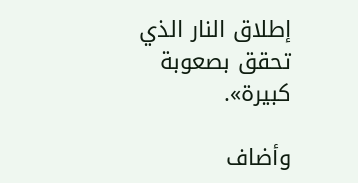إطلاق النار الذي تحقق بصعوبة كبيرة».

وأضاف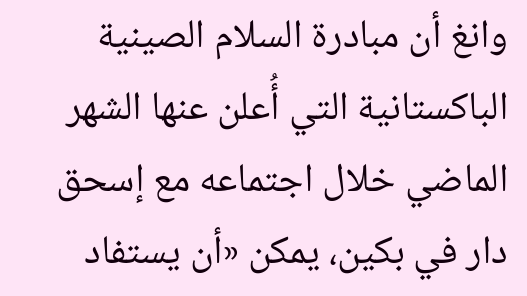وانغ أن مبادرة السلام الصينية الباكستانية التي أُعلن عنها الشهر الماضي خلال اجتماعه مع إسحق دار في بكين، يمكن «أن يستفاد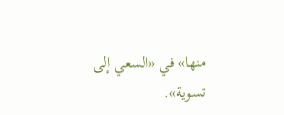منها» في «السعي إلى تسوية».